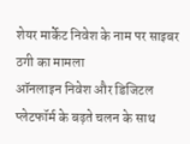शेयर मार्केट निवेश के नाम पर साइबर ठगी का मामला
ऑनलाइन निवेश और डिजिटल प्लेटफॉर्म के बढ़ते चलन के साथ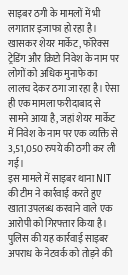साइबर ठगी के मामलों में भी लगातार इजाफा हो रहा है। खासकर शेयर मार्केट, फॉरेक्स ट्रेडिंग और क्रिप्टो निवेश के नाम पर लोगों को अधिक मुनाफे का लालच देकर ठगा जा रहा है। ऐसा ही एक मामला फरीदाबाद से सामने आया है, जहां शेयर मार्केट में निवेश के नाम पर एक व्यक्ति से 3,51,050 रुपये की ठगी कर ली गई।
इस मामले में साइबर थाना NIT की टीम ने कार्रवाई करते हुए खाता उपलब्ध करवाने वाले एक आरोपी को गिरफ्तार किया है। पुलिस की यह कार्रवाई साइबर अपराध के नेटवर्क को तोड़ने की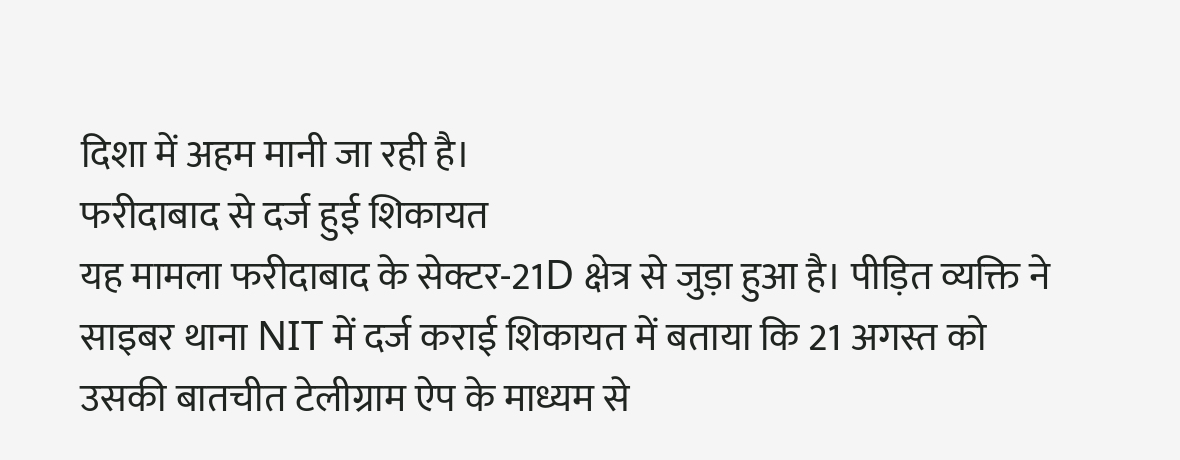दिशा में अहम मानी जा रही है।
फरीदाबाद से दर्ज हुई शिकायत
यह मामला फरीदाबाद के सेक्टर-21D क्षेत्र से जुड़ा हुआ है। पीड़ित व्यक्ति ने साइबर थाना NIT में दर्ज कराई शिकायत में बताया कि 21 अगस्त को उसकी बातचीत टेलीग्राम ऐप के माध्यम से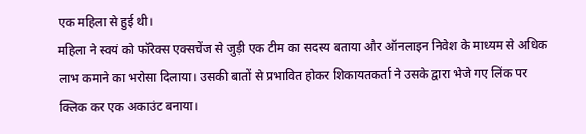एक महिला से हुई थी।
महिला ने स्वयं को फॉरेक्स एक्सचेंज से जुड़ी एक टीम का सदस्य बताया और ऑनलाइन निवेश के माध्यम से अधिक लाभ कमाने का भरोसा दिलाया। उसकी बातों से प्रभावित होकर शिकायतकर्ता ने उसके द्वारा भेजे गए लिंक पर क्लिक कर एक अकाउंट बनाया।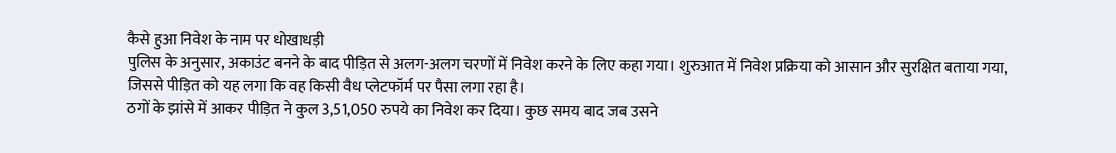कैसे हुआ निवेश के नाम पर धोखाधड़ी
पुलिस के अनुसार, अकाउंट बनने के बाद पीड़ित से अलग-अलग चरणों में निवेश करने के लिए कहा गया। शुरुआत में निवेश प्रक्रिया को आसान और सुरक्षित बताया गया, जिससे पीड़ित को यह लगा कि वह किसी वैध प्लेटफॉर्म पर पैसा लगा रहा है।
ठगों के झांसे में आकर पीड़ित ने कुल 3,51,050 रुपये का निवेश कर दिया। कुछ समय बाद जब उसने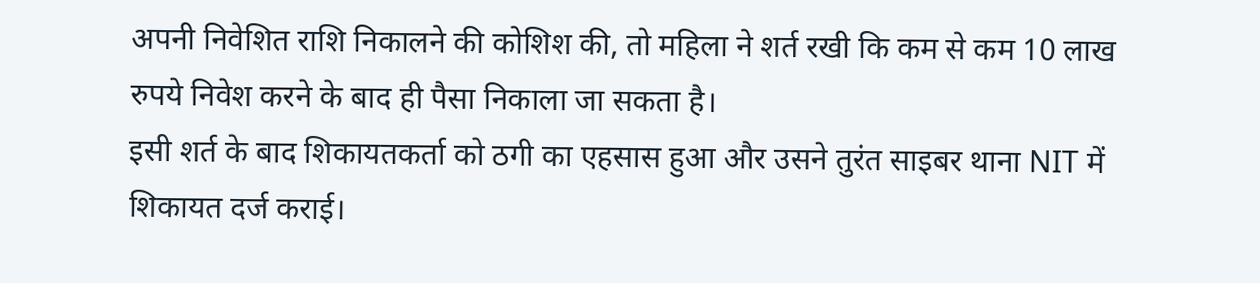अपनी निवेशित राशि निकालने की कोशिश की, तो महिला ने शर्त रखी कि कम से कम 10 लाख रुपये निवेश करने के बाद ही पैसा निकाला जा सकता है।
इसी शर्त के बाद शिकायतकर्ता को ठगी का एहसास हुआ और उसने तुरंत साइबर थाना NIT में शिकायत दर्ज कराई।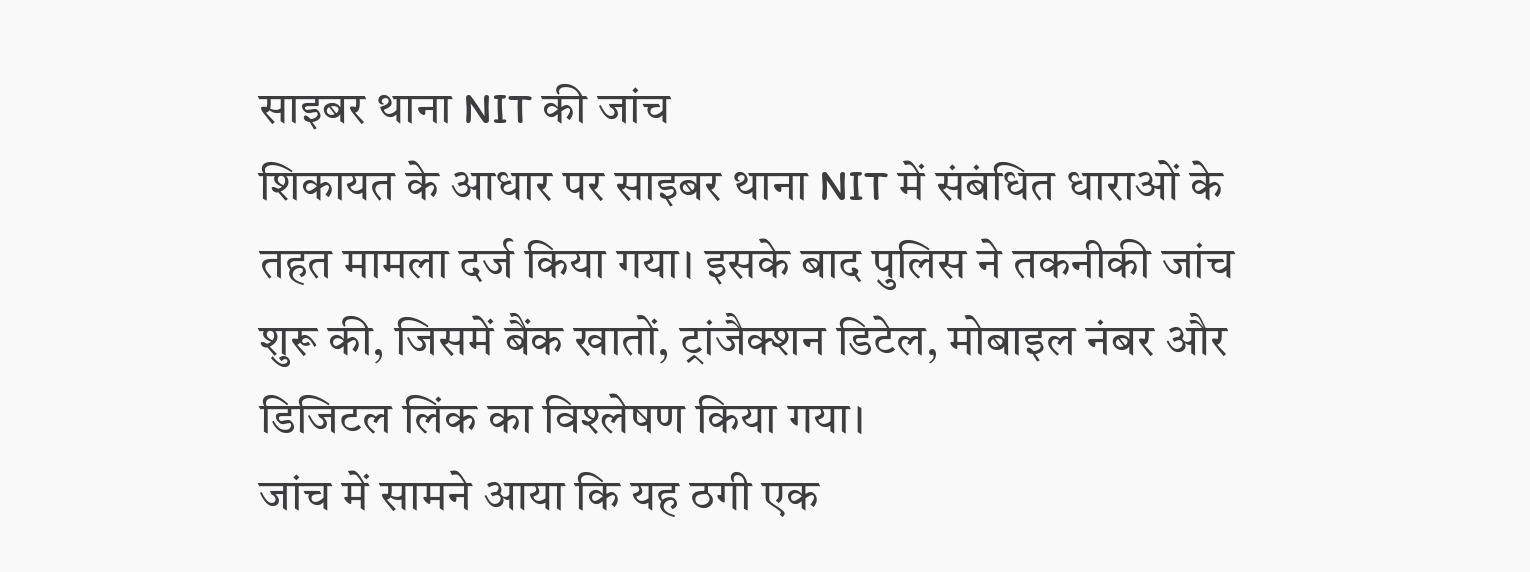साइबर थाना NIT की जांच
शिकायत के आधार पर साइबर थाना NIT में संबंधित धाराओं के तहत मामला दर्ज किया गया। इसके बाद पुलिस ने तकनीकी जांच शुरू की, जिसमें बैंक खातों, ट्रांजैक्शन डिटेल, मोबाइल नंबर और डिजिटल लिंक का विश्लेषण किया गया।
जांच में सामने आया कि यह ठगी एक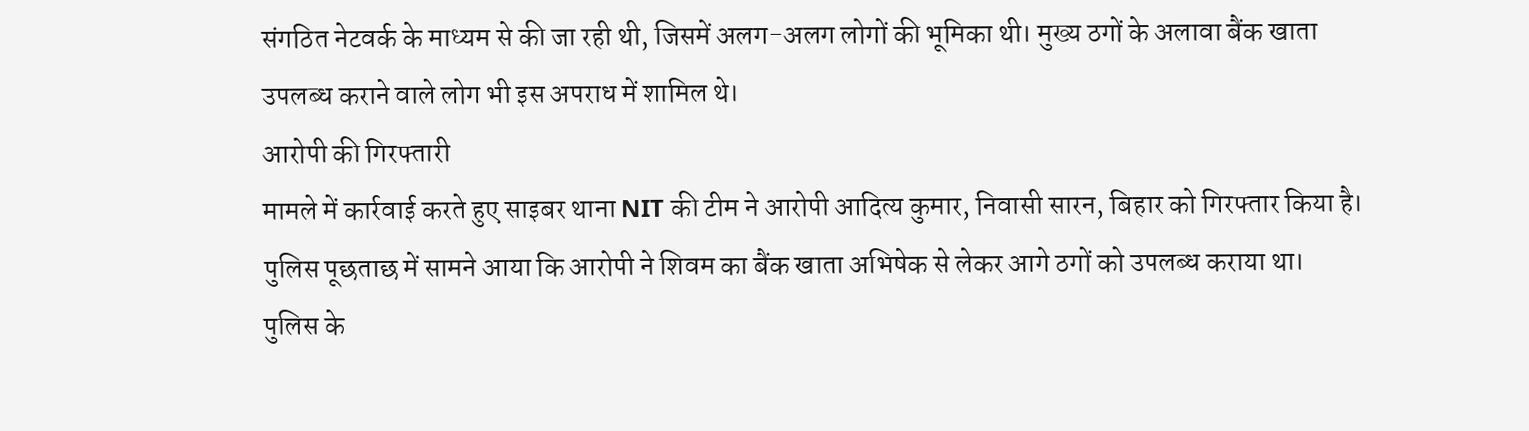संगठित नेटवर्क के माध्यम से की जा रही थी, जिसमें अलग-अलग लोगों की भूमिका थी। मुख्य ठगों के अलावा बैंक खाता उपलब्ध कराने वाले लोग भी इस अपराध में शामिल थे।
आरोपी की गिरफ्तारी
मामले में कार्रवाई करते हुए साइबर थाना NIT की टीम ने आरोपी आदित्य कुमार, निवासी सारन, बिहार को गिरफ्तार किया है। पुलिस पूछताछ में सामने आया कि आरोपी ने शिवम का बैंक खाता अभिषेक से लेकर आगे ठगों को उपलब्ध कराया था।
पुलिस के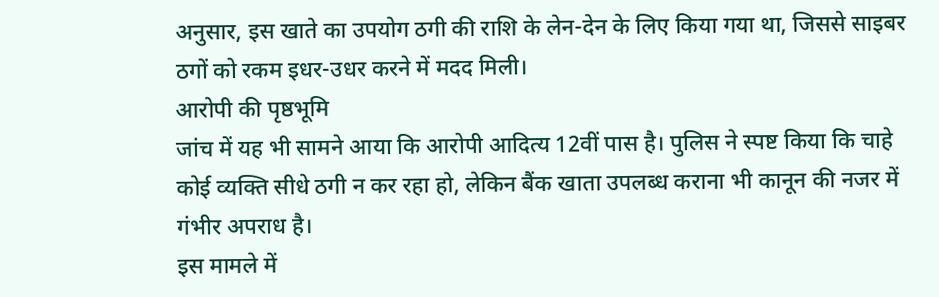अनुसार, इस खाते का उपयोग ठगी की राशि के लेन-देन के लिए किया गया था, जिससे साइबर ठगों को रकम इधर-उधर करने में मदद मिली।
आरोपी की पृष्ठभूमि
जांच में यह भी सामने आया कि आरोपी आदित्य 12वीं पास है। पुलिस ने स्पष्ट किया कि चाहे कोई व्यक्ति सीधे ठगी न कर रहा हो, लेकिन बैंक खाता उपलब्ध कराना भी कानून की नजर में गंभीर अपराध है।
इस मामले में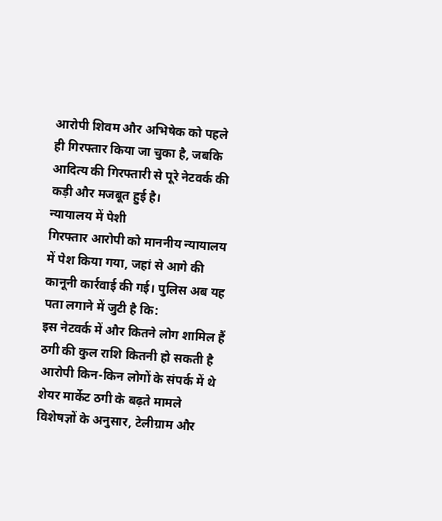आरोपी शिवम और अभिषेक को पहले ही गिरफ्तार किया जा चुका है, जबकि आदित्य की गिरफ्तारी से पूरे नेटवर्क की कड़ी और मजबूत हुई है।
न्यायालय में पेशी
गिरफ्तार आरोपी को माननीय न्यायालय में पेश किया गया, जहां से आगे की कानूनी कार्रवाई की गई। पुलिस अब यह पता लगाने में जुटी है कि:
इस नेटवर्क में और कितने लोग शामिल हैं
ठगी की कुल राशि कितनी हो सकती है
आरोपी किन-किन लोगों के संपर्क में थे
शेयर मार्केट ठगी के बढ़ते मामले
विशेषज्ञों के अनुसार, टेलीग्राम और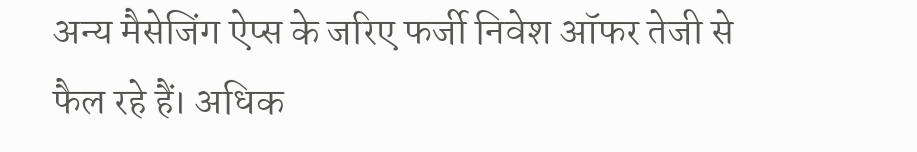अन्य मैसेजिंग ऐप्स के जरिए फर्जी निवेश ऑफर तेजी से फैल रहे हैं। अधिक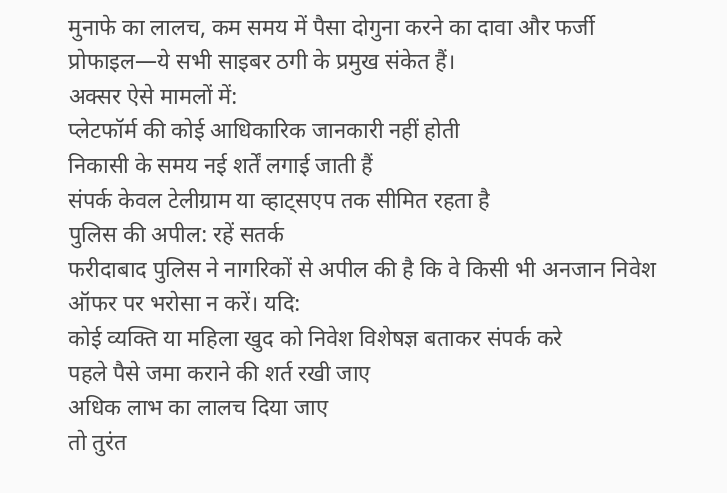मुनाफे का लालच, कम समय में पैसा दोगुना करने का दावा और फर्जी प्रोफाइल—ये सभी साइबर ठगी के प्रमुख संकेत हैं।
अक्सर ऐसे मामलों में:
प्लेटफॉर्म की कोई आधिकारिक जानकारी नहीं होती
निकासी के समय नई शर्तें लगाई जाती हैं
संपर्क केवल टेलीग्राम या व्हाट्सएप तक सीमित रहता है
पुलिस की अपील: रहें सतर्क
फरीदाबाद पुलिस ने नागरिकों से अपील की है कि वे किसी भी अनजान निवेश ऑफर पर भरोसा न करें। यदि:
कोई व्यक्ति या महिला खुद को निवेश विशेषज्ञ बताकर संपर्क करे
पहले पैसे जमा कराने की शर्त रखी जाए
अधिक लाभ का लालच दिया जाए
तो तुरंत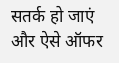सतर्क हो जाएं और ऐसे ऑफर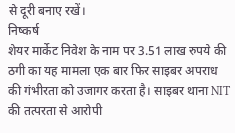से दूरी बनाए रखें।
निष्कर्ष
शेयर मार्केट निवेश के नाम पर 3.51 लाख रुपये की ठगी का यह मामला एक बार फिर साइबर अपराध की गंभीरता को उजागर करता है। साइबर थाना NIT की तत्परता से आरोपी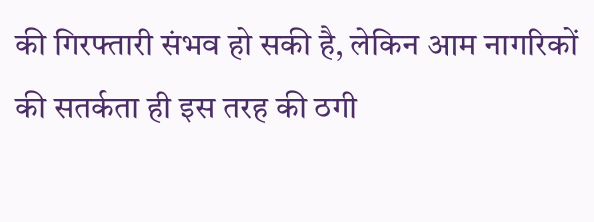की गिरफ्तारी संभव हो सकी है, लेकिन आम नागरिकों की सतर्कता ही इस तरह की ठगी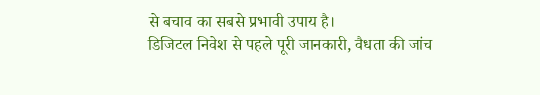से बचाव का सबसे प्रभावी उपाय है।
डिजिटल निवेश से पहले पूरी जानकारी, वैधता की जांच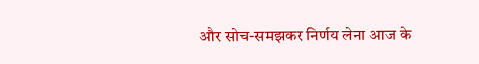और सोच-समझकर निर्णय लेना आज के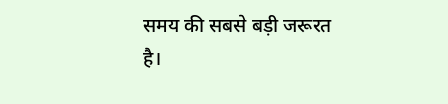समय की सबसे बड़ी जरूरत है।